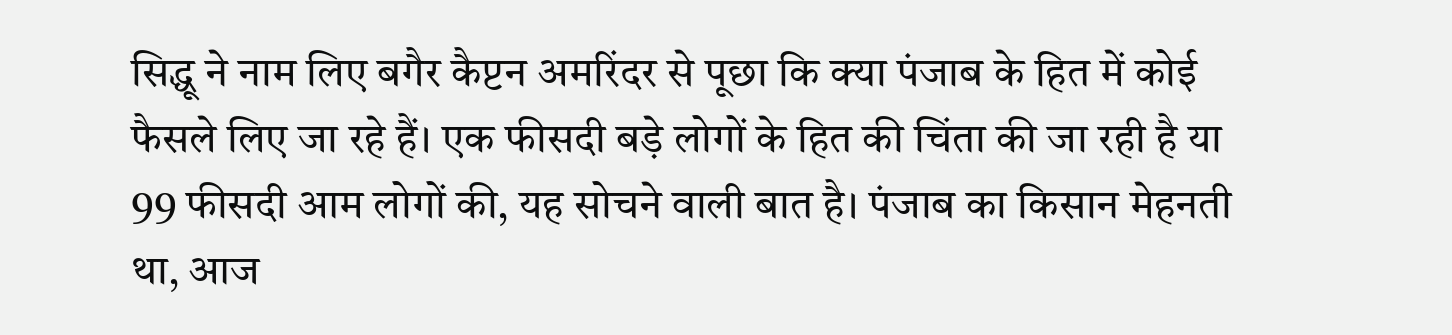सिद्धू ने नाम लिए बगैर कैप्टन अमरिंदर से पूछा कि क्या पंजाब के हित में कोई फैसले लिए जा रहे हैं। एक फीसदी बड़े लोगों के हित की चिंता की जा रही है या 99 फीसदी आम लोगों की, यह सोचने वाली बात है। पंजाब का किसान मेहनती था, आज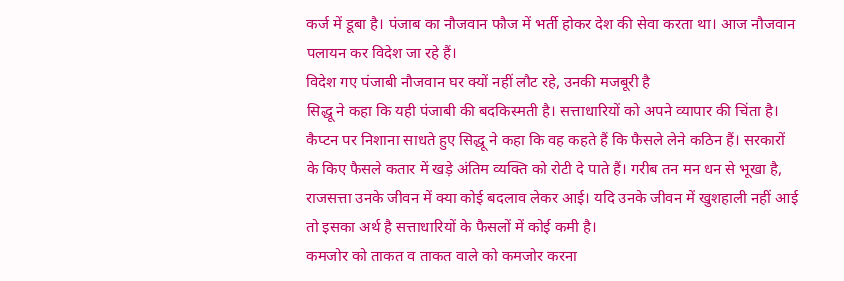कर्ज में डूबा है। पंजाब का नौजवान फौज में भर्ती होकर देश की सेवा करता था। आज नौजवान पलायन कर विदेश जा रहे हैं।
विदेश गए पंजाबी नौजवान घर क्यों नहीं लौट रहे, उनकी मजबूरी है
सिद्धू ने कहा कि यही पंजाबी की बदकिस्मती है। सत्ताधारियों को अपने व्यापार की चिंता है। कैप्टन पर निशाना साधते हुए सिद्धू ने कहा कि वह कहते हैं कि फैसले लेने कठिन हैं। सरकारों के किए फैसले कतार में खड़े अंतिम व्यक्ति को रोटी दे पाते हैं। गरीब तन मन धन से भूखा है, राजसत्ता उनके जीवन में क्या कोई बदलाव लेकर आई। यदि उनके जीवन में खुशहाली नहीं आई तो इसका अर्थ है सत्ताधारियों के फैसलों में कोई कमी है।
कमजोर को ताकत व ताकत वाले को कमजोर करना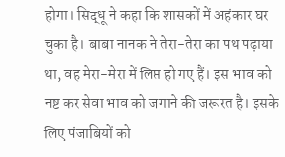होगा। सिद्धू ने कहा कि शासकों में अहंकार घर चुका है। बाबा नानक ने तेरा-तेरा का पथ पढ़ाया था, वह मेरा-मेरा में लिप्त हो गए हैं। इस भाव को नष्ट कर सेवा भाव को जगाने की जरूरत है। इसके लिए पंजाबियों को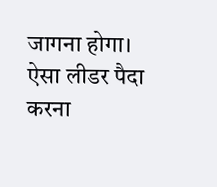जागना होगा। ऐसा लीडर पैदा करना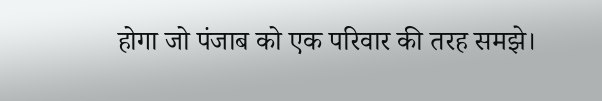होगा जो पंजाब को एक परिवार की तरह समझे।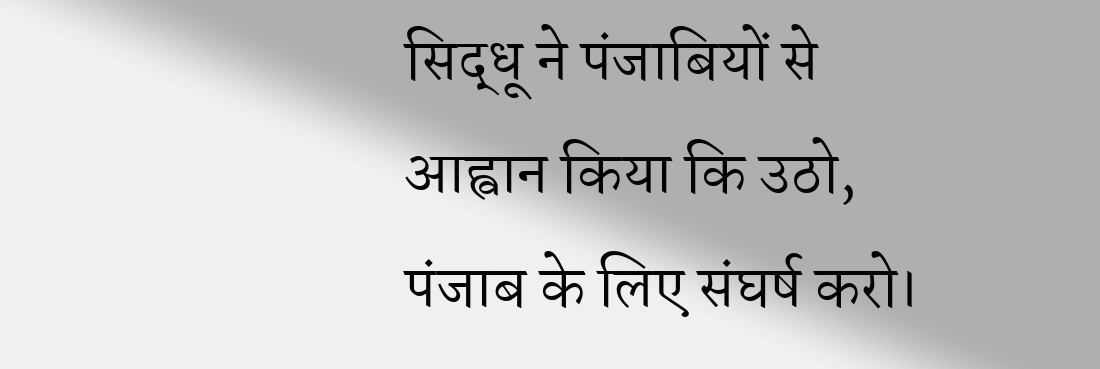सिद्धू ने पंजाबियों से आह्वान किया कि उठो, पंजाब के लिए संघर्ष करो।